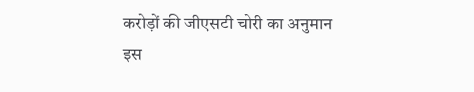करोड़ों की जीएसटी चोरी का अनुमान
इस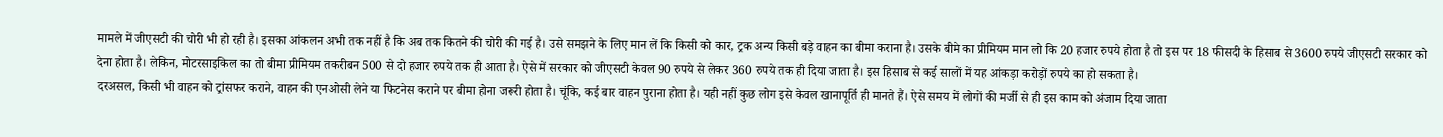मामले में जीएसटी की चोरी भी हो रही है। इसका आंकलन अभी तक नहीं है कि अब तक कितने की चोरी की गई है। उसे समझने के लिए मान लें कि किसी को कार, ट्रक अन्य किसी बड़े वाहन का बीमा कराना है। उसके बीमे का प्रीमियम मान लो कि 20 हजार रुपये होता है तो इस पर 18 फीसदी के हिसाब से 3600 रुपये जीएसटी सरकार को देना होता है। लेकिन, मोटरसाइकिल का तो बीमा प्रीमियम तकरीबन 500 से दो हजार रुपये तक ही आता है। ऐसे में सरकार को जीएसटी केवल 90 रुपये से लेकर 360 रुपये तक ही दिया जाता है। इस हिसाब से कई सालों में यह आंकड़ा करोड़ों रुपये का हो सकता है।
दरअसल, किसी भी वाहन को ट्रांसफर कराने, वाहन की एनओसी लेने या फिटनेस कराने पर बीमा होना जरूरी होता है। चूंकि, कई बार वाहन पुराना होता है। यही नहीं कुछ लोग इसे केवल खानापूर्ति ही मानते हैं। ऐसे समय में लोगों की मर्जी से ही इस काम को अंजाम दिया जाता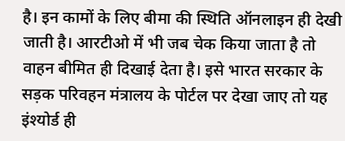है। इन कामों के लिए बीमा की स्थिति ऑनलाइन ही देखी जाती है। आरटीओ में भी जब चेक किया जाता है तो वाहन बीमित ही दिखाई देता है। इसे भारत सरकार के सड़क परिवहन मंत्रालय के पोर्टल पर देखा जाए तो यह इंश्योर्ड ही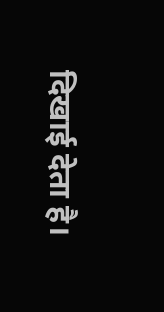दिखाई देता है।